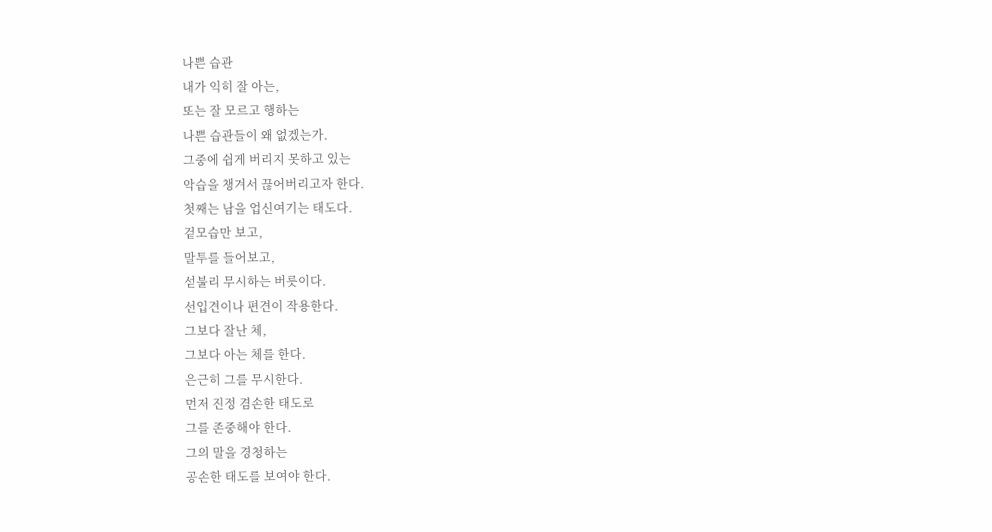나쁜 습관
내가 익히 잘 아는,
또는 잘 모르고 행하는
나쁜 습관들이 왜 없겠는가.
그중에 쉽게 버리지 못하고 있는
악습을 챙겨서 끊어버리고자 한다.
첫째는 남을 업신여기는 태도다.
겉모습만 보고,
말투를 들어보고,
섣불리 무시하는 버릇이다.
선입견이나 편견이 작용한다.
그보다 잘난 체,
그보다 아는 체를 한다.
은근히 그를 무시한다.
먼저 진정 겸손한 태도로
그를 존중해야 한다.
그의 말을 경청하는
공손한 태도를 보여야 한다.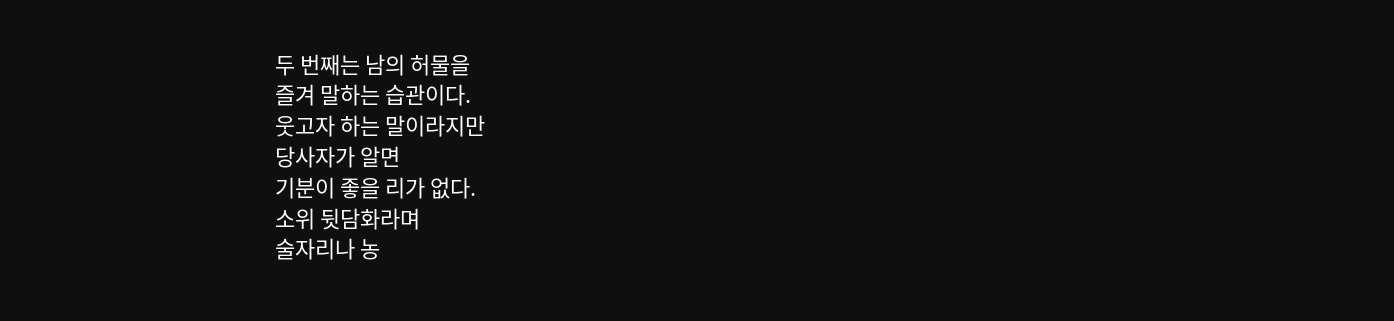두 번째는 남의 허물을
즐겨 말하는 습관이다.
웃고자 하는 말이라지만
당사자가 알면
기분이 좋을 리가 없다.
소위 뒷담화라며
술자리나 농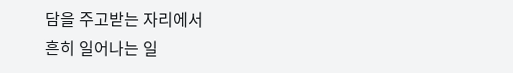담을 주고받는 자리에서
흔히 일어나는 일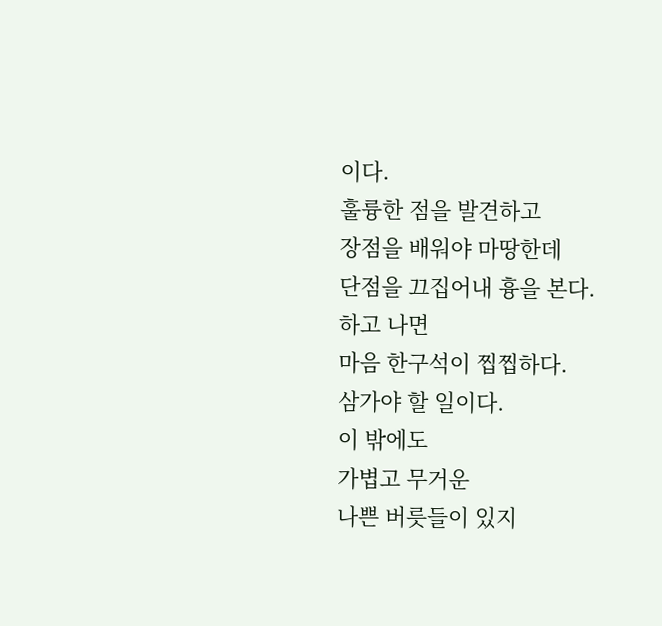이다.
훌륭한 점을 발견하고
장점을 배워야 마땅한데
단점을 끄집어내 흉을 본다.
하고 나면
마음 한구석이 찝찝하다.
삼가야 할 일이다.
이 밖에도
가볍고 무거운
나쁜 버릇들이 있지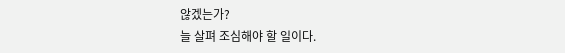않겠는가?
늘 살펴 조심해야 할 일이다.